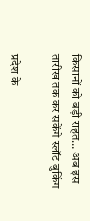किसानों को बड़ी राहत… अब इस तारीख तक कर सकेंगे स्लॉट बुकिंग

प्रदेश के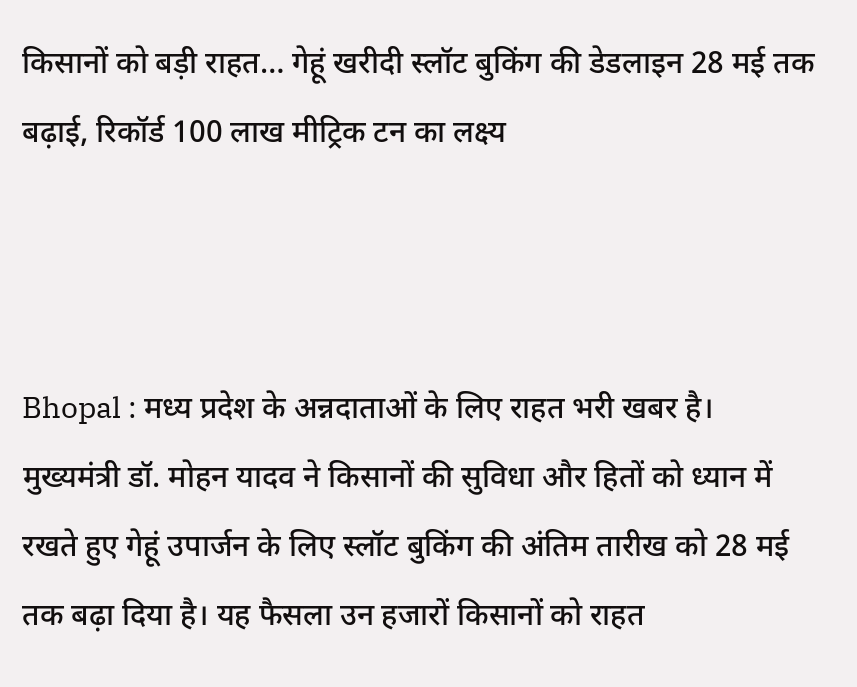किसानों को बड़ी राहत… गेहूं खरीदी स्लॉट बुकिंग की डेडलाइन 28 मई तक बढ़ाई, रिकॉर्ड 100 लाख मीट्रिक टन का लक्ष्य



Bhopal : मध्य प्रदेश के अन्नदाताओं के लिए राहत भरी खबर है। मुख्यमंत्री डॉ. मोहन यादव ने किसानों की सुविधा और हितों को ध्यान में रखते हुए गेहूं उपार्जन के लिए स्लॉट बुकिंग की अंतिम तारीख को 28 मई तक बढ़ा दिया है। यह फैसला उन हजारों किसानों को राहत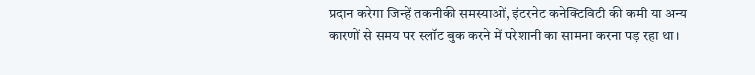प्रदान करेगा जिन्हें तकनीकी समस्याओं, इंटरनेट कनेक्टिविटी की कमी या अन्य कारणों से समय पर स्लॉट बुक करने में परेशानी का सामना करना पड़ रहा था।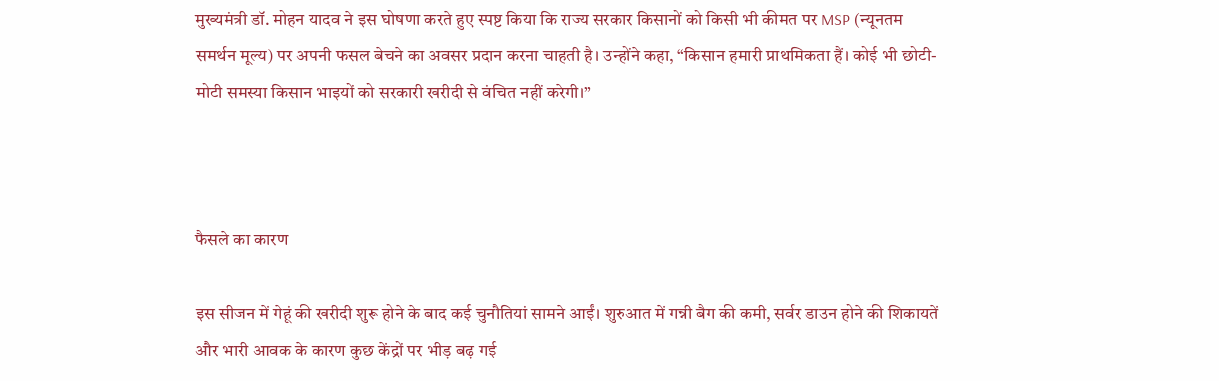मुख्यमंत्री डॉ. मोहन यादव ने इस घोषणा करते हुए स्पष्ट किया कि राज्य सरकार किसानों को किसी भी कीमत पर MSP (न्यूनतम समर्थन मूल्य) पर अपनी फसल बेचने का अवसर प्रदान करना चाहती है। उन्होंने कहा, “किसान हमारी प्राथमिकता हैं। कोई भी छोटी-मोटी समस्या किसान भाइयों को सरकारी खरीदी से वंचित नहीं करेगी।”



फैसले का कारण

इस सीजन में गेहूं की खरीदी शुरू होने के बाद कई चुनौतियां सामने आईं। शुरुआत में गन्नी बैग की कमी, सर्वर डाउन होने की शिकायतें और भारी आवक के कारण कुछ केंद्रों पर भीड़ बढ़ गई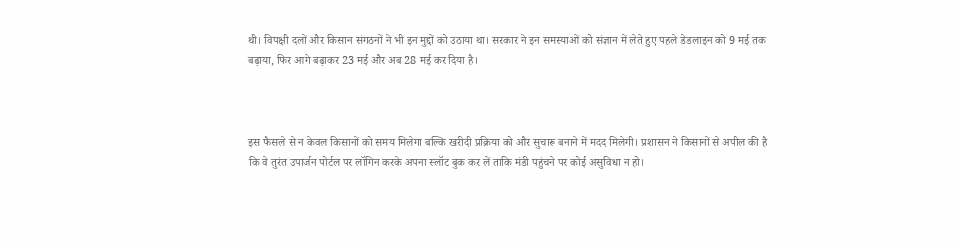थी। विपक्षी दलों और किसान संगठनों ने भी इन मुद्दों को उठाया था। सरकार ने इन समस्याओं को संज्ञान में लेते हुए पहले डेडलाइन को 9 मई तक बढ़ाया, फिर आगे बढ़ाकर 23 मई और अब 28 मई कर दिया है।



इस फैसले से न केवल किसानों को समय मिलेगा बल्कि खरीदी प्रक्रिया को और सुचारू बनाने में मदद मिलेगी। प्रशासन ने किसानों से अपील की है कि वे तुरंत उपार्जन पोर्टल पर लॉगिन करके अपना स्लॉट बुक कर लें ताकि मंडी पहुंचने पर कोई असुविधा न हो।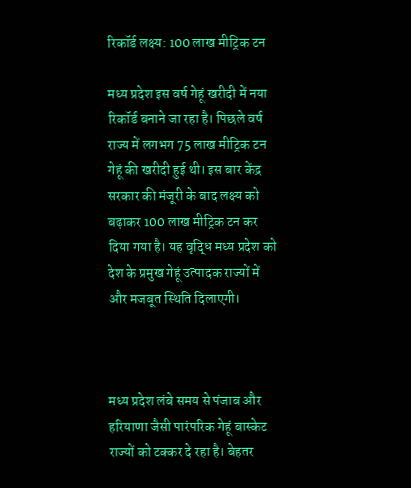रिकॉर्ड लक्ष्य: 100 लाख मीट्रिक टन

मध्य प्रदेश इस वर्ष गेहूं खरीदी में नया रिकॉर्ड बनाने जा रहा है। पिछले वर्ष राज्य में लगभग 75 लाख मीट्रिक टन गेहूं की खरीदी हुई थी। इस बार केंद्र सरकार की मंजूरी के बाद लक्ष्य को बढ़ाकर 100 लाख मीट्रिक टन कर दिया गया है। यह वृद्धि मध्य प्रदेश को देश के प्रमुख गेहूं उत्पादक राज्यों में और मजबूत स्थिति दिलाएगी।



मध्य प्रदेश लंबे समय से पंजाब और हरियाणा जैसी पारंपरिक गेहूं बास्केट राज्यों को टक्कर दे रहा है। बेहतर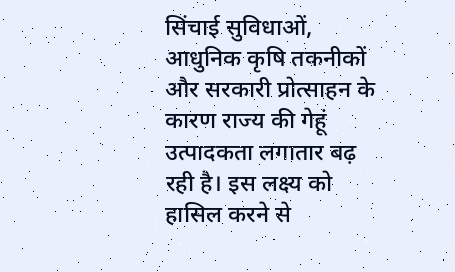सिंचाई सुविधाओं, आधुनिक कृषि तकनीकों और सरकारी प्रोत्साहन के कारण राज्य की गेहूं उत्पादकता लगातार बढ़ रही है। इस लक्ष्य को हासिल करने से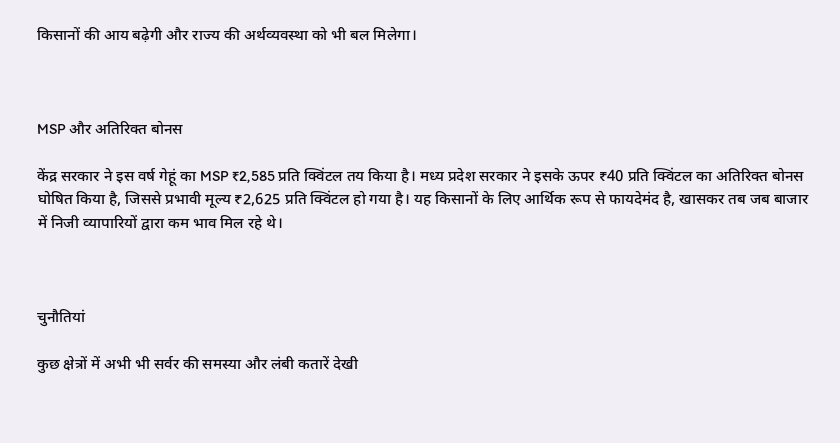किसानों की आय बढ़ेगी और राज्य की अर्थव्यवस्था को भी बल मिलेगा।



MSP और अतिरिक्त बोनस

केंद्र सरकार ने इस वर्ष गेहूं का MSP ₹2,585 प्रति क्विंटल तय किया है। मध्य प्रदेश सरकार ने इसके ऊपर ₹40 प्रति क्विंटल का अतिरिक्त बोनस घोषित किया है, जिससे प्रभावी मूल्य ₹2,625 प्रति क्विंटल हो गया है। यह किसानों के लिए आर्थिक रूप से फायदेमंद है, खासकर तब जब बाजार में निजी व्यापारियों द्वारा कम भाव मिल रहे थे।



चुनौतियां

कुछ क्षेत्रों में अभी भी सर्वर की समस्या और लंबी कतारें देखी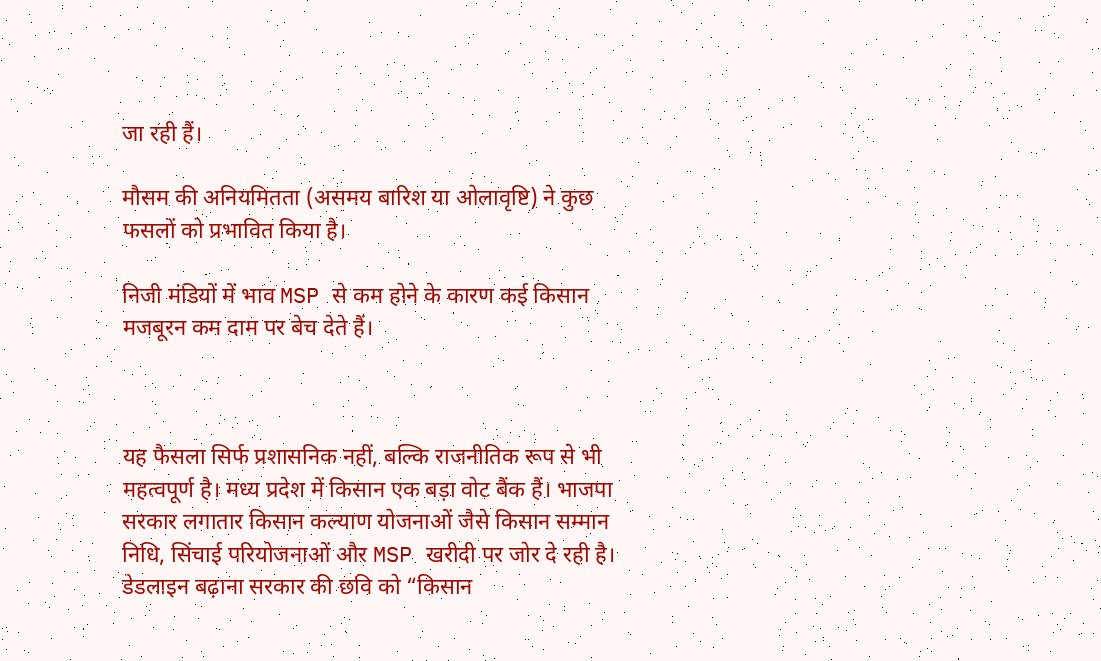जा रही हैं।

मौसम की अनियमितता (असमय बारिश या ओलावृष्टि) ने कुछ फसलों को प्रभावित किया है।

निजी मंडियों में भाव MSP से कम होने के कारण कई किसान मजबूरन कम दाम पर बेच देते हैं।



यह फैसला सिर्फ प्रशासनिक नहीं, बल्कि राजनीतिक रूप से भी महत्वपूर्ण है। मध्य प्रदेश में किसान एक बड़ा वोट बैंक हैं। भाजपा सरकार लगातार किसान कल्याण योजनाओं जैसे किसान सम्मान निधि, सिंचाई परियोजनाओं और MSP खरीदी पर जोर दे रही है। डेडलाइन बढ़ाना सरकार की छवि को “किसान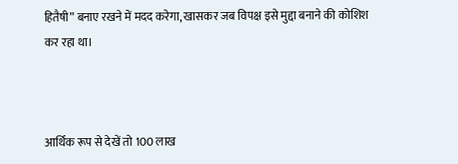हितैषी” बनाए रखने में मदद करेगा, खासकर जब विपक्ष इसे मुद्दा बनाने की कोशिश कर रहा था।



आर्थिक रूप से देखें तो 100 लाख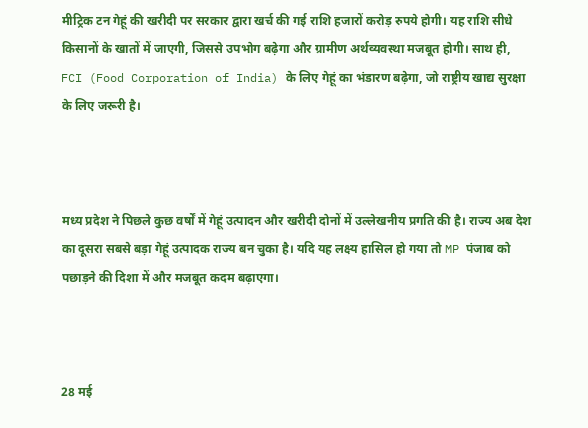मीट्रिक टन गेहूं की खरीदी पर सरकार द्वारा खर्च की गई राशि हजारों करोड़ रुपये होगी। यह राशि सीधे किसानों के खातों में जाएगी, जिससे उपभोग बढ़ेगा और ग्रामीण अर्थव्यवस्था मजबूत होगी। साथ ही, FCI (Food Corporation of India) के लिए गेहूं का भंडारण बढ़ेगा, जो राष्ट्रीय खाद्य सुरक्षा के लिए जरूरी है।



मध्य प्रदेश ने पिछले कुछ वर्षों में गेहूं उत्पादन और खरीदी दोनों में उल्लेखनीय प्रगति की है। राज्य अब देश का दूसरा सबसे बड़ा गेहूं उत्पादक राज्य बन चुका है। यदि यह लक्ष्य हासिल हो गया तो MP पंजाब को पछाड़ने की दिशा में और मजबूत कदम बढ़ाएगा।



28 मई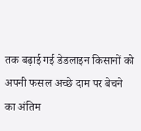तक बढ़ाई गई डेडलाइन किसानों को अपनी फसल अच्छे दाम पर बेचने का अंतिम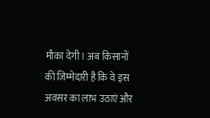मौका देगी। अब किसानों की जिम्मेदारी है कि वे इस अवसर का लाभ उठाएं और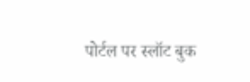पोर्टल पर स्लॉट बुक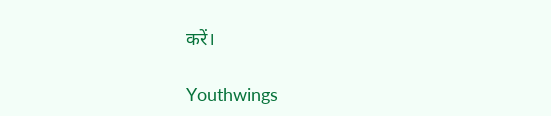करें।

Youthwings